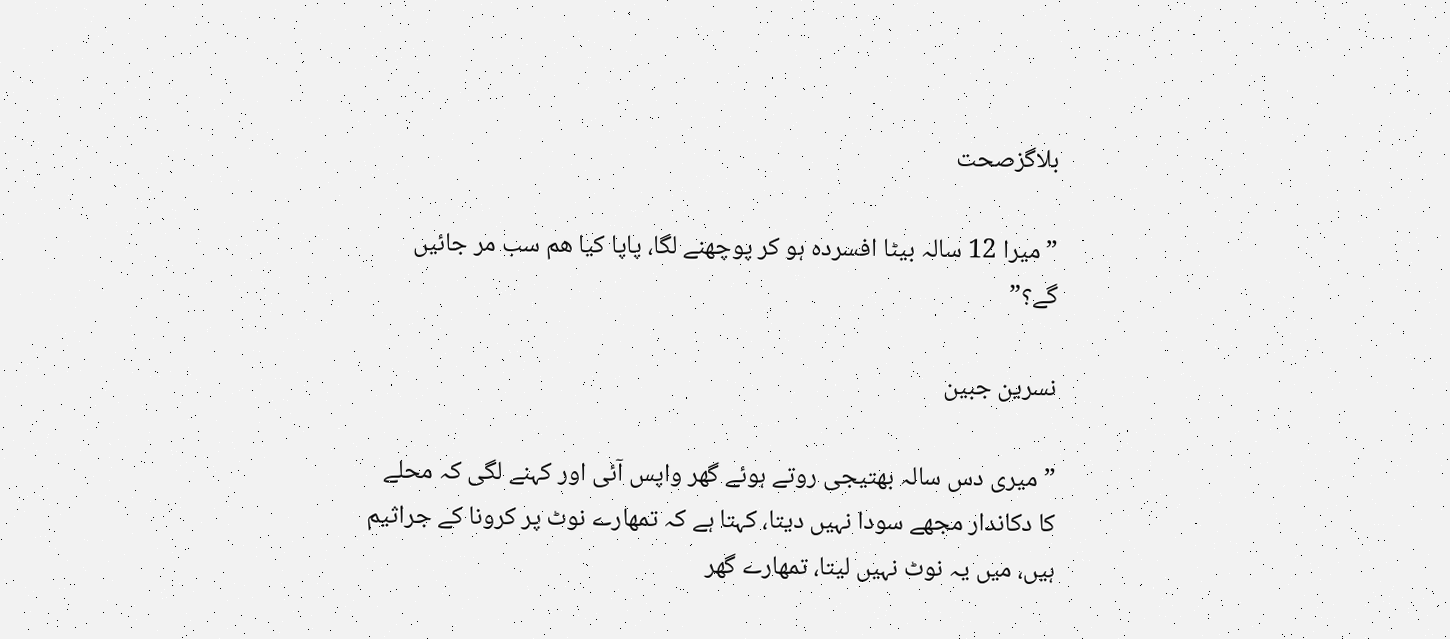بلاگزصحت

”میرا 12 سالہ بیٹا افسردہ ہو کر پوچھنے لگا، پاپا کیا ھم سب مر جائیں گے؟”

نسرین جبین

”میری دس سالہ بھتیجی روتے ہوئے گھر واپس آئی اور کہنے لگی کہ محلے کا دکاندار مجھے سودا نہیں دیتا، کہتا ہے کہ تمھارے نوٹ پر کرونا کے جراثیم ہیں، میں یہ نوٹ نہیں لیتا، تمھارے گھر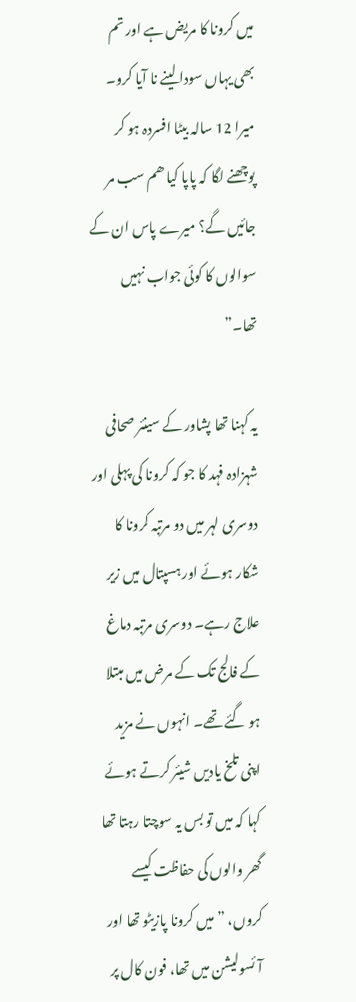میں کرونا کا مریض ہے اور تم بھی یہاں سودا لینے نا آیا کرو۔ میرا 12 سالہ بیٹا افسردہ ہو کر پوچھنے لگا کہ پاپا کیا ھم سب مر جائیں گے؟ میرے پاس ان کے سوالوں کا کوئی جواب نہیں تھا۔”

یہ کہنا تھا پشاور کے سینئر صحافی شہزادہ فہد کا جو کہ کرونا کی پہلی اور دوسری لہر میں دو مرتبہ کرونا کا شکار ہوئے اور ہسپتال میں زیر علاج رہے۔ دوسری مرتبہ دماغ کے فالج تک کے مرض میں مبتلا ہو گئے تھے۔ انہوں نے مزید اپنی تلخ یادیں شیئر کرتے ہوئے کہا کہ میں تو بس یہ سوچتا رہتا تھا گھر والوں کی حفاظت کیسے کروں، ”میں کرونا پازیٹو تھا اور آئسولیشن میں تھا، فون کال پر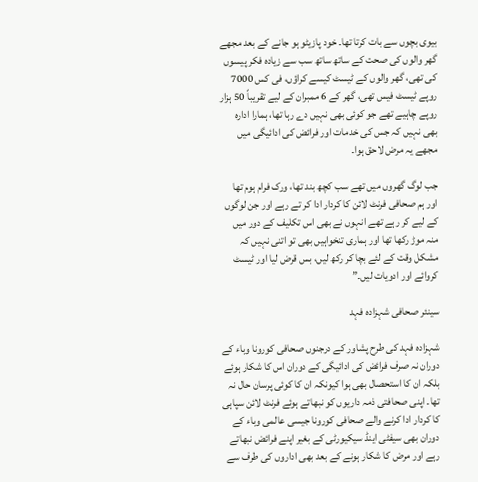بیوی بچوں سے بات کرتا تھا۔ خود پازیٹو ہو جانے کے بعد مجھے گھر والوں کی صحت کے ساتھ ساتھ سب سے زیادہ فکر پیسوں کی تھی، گھر والوں کے ٹیسٹ کیسے کراؤں، فی کس 7000 روپے ٹیسٹ فیس تھی، گھر کے 6 ممبران کے لیے تقریباً 50 ہزار روپے چاہیے تھے جو کوئی بھی نہیں دے رہا تھا، ہمارا ادارہ بھی نہیں کہ جس کی خدمات اور فرائض کی ادائیگی میں مجھے یہ مرض لاحق ہوا۔

جب لوگ گھروں میں تھے سب کچھ بند تھا، ورک فرام ہوم تھا اور ہم صحافی فرنٹ لائن کا کردار ادا کر تے رہے اور جن لوگوں کے لیے کر رہے تھے انہوں نے بھی اس تکلیف کے دور میں منہ موڑ رکھا تھا اور ہماری تنخواہیں بھی تو اتنی نہیں کہ مشکل وقت کے لئے بچا کر رکھ لیں، بس قرض لیا اور ٹیسٹ کروائے اور ادویات لیں۔”

سینئر صحافی شہزادہ فہد

شہزادہ فہد کی طرح پشاور کے درجنوں صحافی کورونا وباء کے دوران نہ صرف فرائض کی ادائیگی کے دوران اس کا شکار ہوئے بلکہ ان کا استحصال بھی ہوا کیونکہ ان کا کوئی پرسان حال نہ تھا۔ اپنی صحافتی ذمہ داریوں کو نبھاتے ہوئے فرنٹ لائن سپاہی کا کردار ادا کرنے والے صحافی کورونا جیسی عالمی وباء کے دوران بھی سیفٹی اینڈ سیکیورٹی کے بغیر اپنے فرائض نبھاتے رہے اور مرض کا شکار ہونے کے بعد بھی اداروں کی طرف سے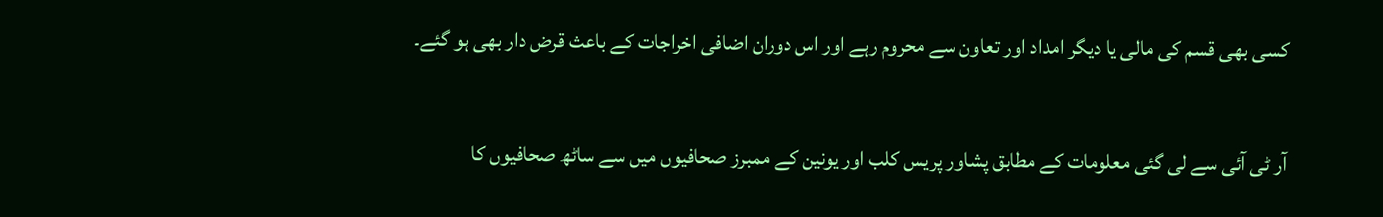کسی بھی قسم کی مالی یا دیگر امداد اور تعاون سے محروم رہے اور اس دوران اضافی اخراجات کے باعث قرض دار بھی ہو گئے۔

آر ٹی آئی سے لی گئی معلومات کے مطابق پشاور پریس کلب اور یونین کے ممبرز صحافیوں میں سے ساٹھ صحافیوں کا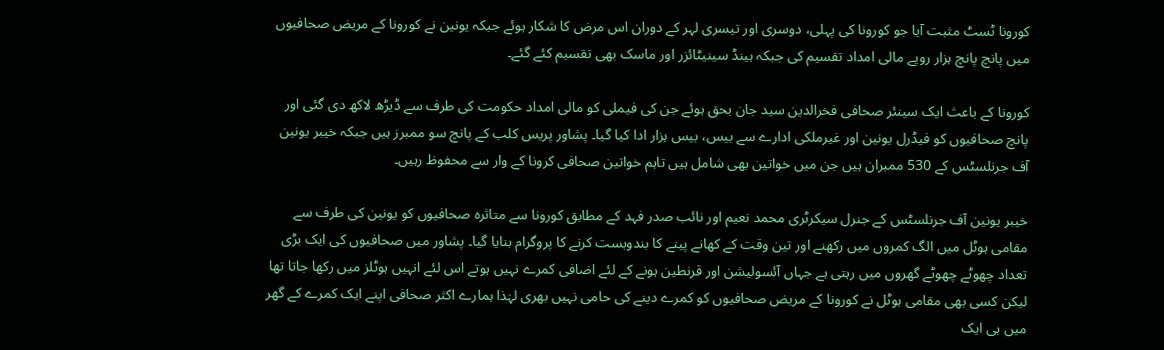کورونا ٹسٹ مثبت آیا جو کورونا کی پہلی، دوسری اور تیسری لہر کے دوران اس مرض کا شکار ہوئے جبکہ یونین نے کورونا کے مریض صحافیوں میں پانچ پانچ ہزار روپے مالی امداد تقسیم کی جبکہ ہینڈ سینیٹائزر اور ماسک بھی تقسیم کئے گئے۔

کورونا کے باعث ایک سینئر صحافی فخرالدین سید جان بحق ہوئے جن کی فیملی کو مالی امداد حکومت کی طرف سے ڈیڑھ لاکھ دی گئی اور پانچ صحافیوں کو فیڈرل یونین اور غیرملکی ادارے سے بیس، بیس ہزار ادا کیا گیا۔ پشاور پریس کلب کے پانچ سو ممبرز ہیں جبکہ خیبر یونین آف جرنلسٹس کے 530 ممبران ہیں جن میں خواتین بھی شامل ہیں تاہم خواتین صحافی کرونا کے وار سے محفوظ رہیں۔

خیبر یونین آف جرنلسٹس کے جنرل سیکرٹری محمد نعیم اور نائب صدر فہد کے مطابق کورونا سے متاثرہ صحافیوں کو یونین کی طرف سے مقامی ہوٹل میں الگ کمروں میں رکھنے اور تین وقت کے کھانے پینے کا بندوبست کرنے کا پروگرام بنایا گیا۔ پشاور میں صحافیوں کی ایک بڑی تعداد چھوٹے چھوٹے گھروں میں رہتی ہے جہاں آئسولیشن اور قرنطین ہونے کے لئے اضافی کمرے نہیں ہوتے اس لئے انہیں ہوٹلز میں رکھا جاتا تھا لیکن کسی بھی مقامی ہوٹل نے کورونا کے مریض صحافیوں کو کمرے دینے کی حامی نہیں بھری لہٰذا ہمارے اکثر صحافی اپنے ایک کمرے کے گھر میں ہی ایک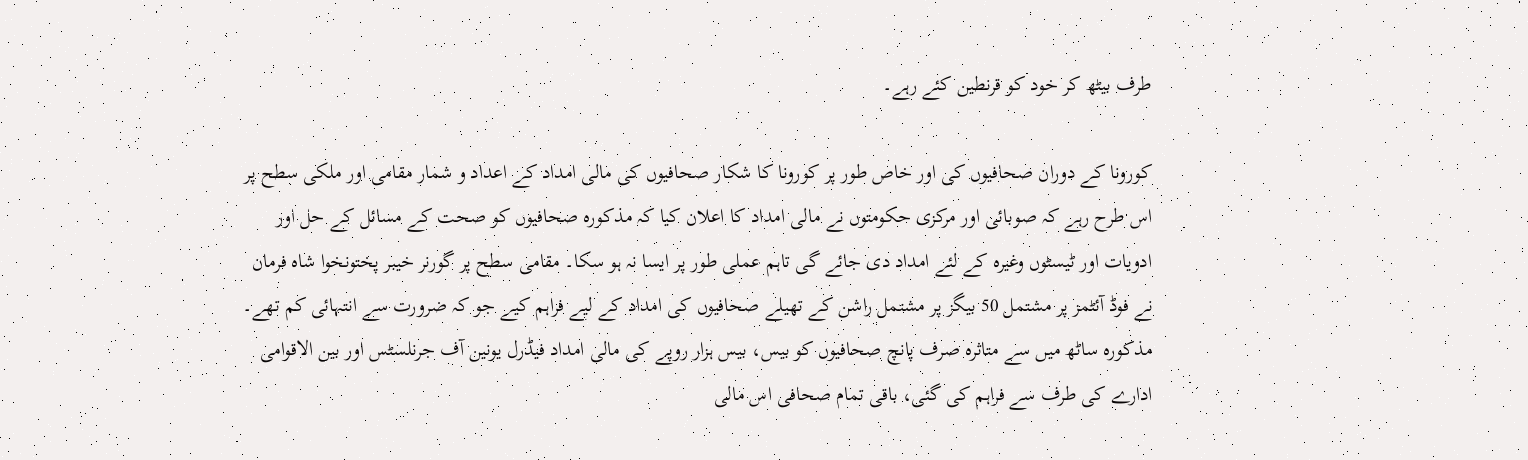طرف بیٹھ کر خود کو قرنطین کئے رہے۔

کورونا کے دوران صحافیوں کی اور خاص طور پر کورونا کا شکار صحافیوں کی مالی امداد کے اعداد و شمار مقامی اور ملکی سطح پر اس طرح رہے کہ صوبائی اور مرکزی حکومتوں نے مالی امداد کا اعلان کیا کہ مذکورہ صحافیوں کو صحت کے مسائل کے حل اور ادویات اور ٹیسٹوں وغیرہ کے لئے امداد دی جائے گی تاہم عملی طور پر ایسا نہ ہو سکا۔ مقامی سطح پر گورنر خیبر پختونخوا شاہ فرمان نے فوڈ آئٹمز پر مشتمل 50 بیگز پر مشتمل راشن کے تھیلے صحافیوں کی امداد کے لیے فراہم کیے جو کہ ضرورت سے انتہائی کم تھے۔ مذکورہ ساٹھ میں سے متاثرہ صرف پانچ صحافیوں کو بیس، بیس ہزار روپے کی مالی امداد فیڈرل یونین آف جرنلسٹس اور بین الاقوامی ادارے کی طرف سے فراہم کی گئی، باقی تمام صحافی اس مالی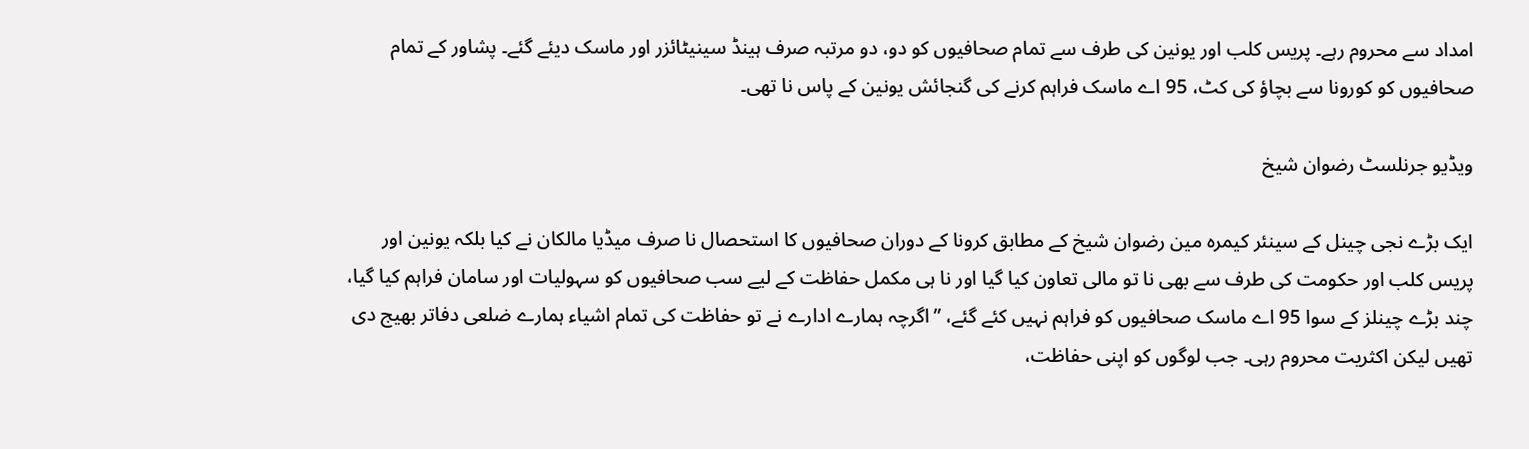امداد سے محروم رہے۔ پریس کلب اور یونین کی طرف سے تمام صحافیوں کو دو، دو مرتبہ صرف ہینڈ سینیٹائزر اور ماسک دیئے گئے۔ پشاور کے تمام صحافیوں کو کورونا سے بچاؤ کی کٹ، 95 اے ماسک فراہم کرنے کی گنجائش یونین کے پاس نا تھی۔

ویڈیو جرنلسٹ رضوان شیخ

ایک بڑے نجی چینل کے سینئر کیمرہ مین رضوان شیخ کے مطابق کرونا کے دوران صحافیوں کا استحصال نا صرف میڈیا مالکان نے کیا بلکہ یونین اور پریس کلب اور حکومت کی طرف سے بھی نا تو مالی تعاون کیا گیا اور نا ہی مکمل حفاظت کے لیے سب صحافیوں کو سہولیات اور سامان فراہم کیا گیا، چند بڑے چینلز کے سوا 95 اے ماسک صحافیوں کو فراہم نہیں کئے گئے، ”اگرچہ ہمارے ادارے نے تو حفاظت کی تمام اشیاء ہمارے ضلعی دفاتر بھیج دی تھیں لیکن اکثریت محروم رہی۔ جب لوگوں کو اپنی حفاظت،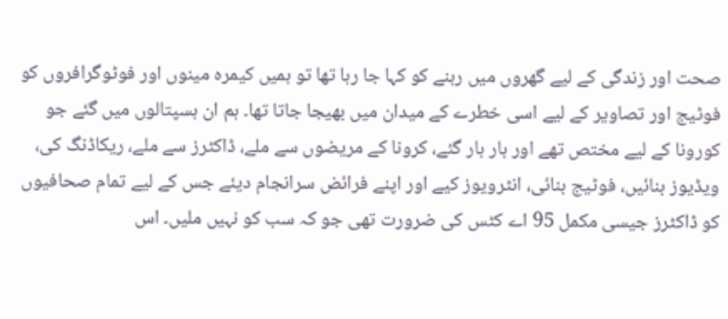صحت اور زندگی کے لیے گھروں میں رہنے کو کہا جا رہا تھا تو ہمیں کیمرہ مینوں اور فوٹوگرافروں کو فوٹیج اور تصاویر کے لیے اسی خطرے کے میدان میں بھیجا جاتا تھا۔ ہم ان ہسپتالوں میں گئے جو کورونا کے لیے مختص تھے اور بار بار گئے، کرونا کے مریضوں سے ملے، ڈاکٹرز سے ملے، ریکاڈنگ کی، ویڈیوز بنائیں، فوٹیج بنائی، انٹرویوز کیے اور اپنے فرائض سرانجام دیئے جس کے لیے تمام صحافیوں کو ڈاکٹرز جیسی مکمل 95 اے کٹس کی ضرورت تھی جو کہ سب کو نہیں ملیں۔ اس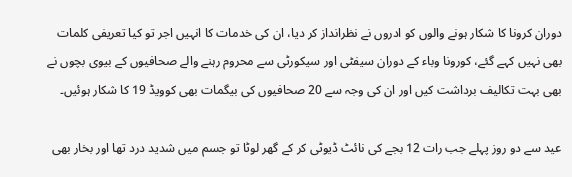دوران کرونا کا شکار ہونے والوں کو ادروں نے نظرانداز کر دیا، ان کی خدمات کا انہیں اجر تو کیا تعریفی کلمات بھی نہیں کہے گئے، کورونا وباء کے دوران سیفٹی اور سیکورٹی سے محروم رہنے والے صحافیوں کے بیوی بچوں نے بھی بہت تکالیف برداشت کیں اور ان کی وجہ سے 20 صحافیوں کی بیگمات بھی کوویڈ 19 کا شکار ہوئیں۔

عید سے دو روز پہلے جب رات 12 بجے کی نائٹ ڈیوٹی کر کے گھر لوٹا تو جسم میں شدید درد تھا اور بخار بھی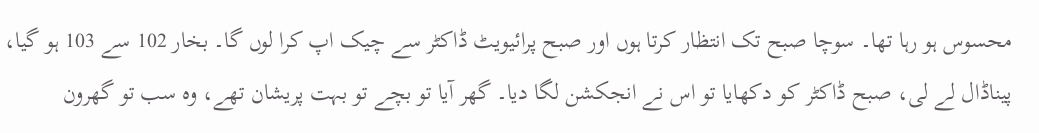محسوس ہو رہا تھا۔ سوچا صبح تک انتظار کرتا ہوں اور صبح پرائیویٹ ڈاکٹر سے چیک اپ کرا لوں گا۔ بخار 102 سے 103 ہو گیا، پیناڈال لے لی، صبح ڈاکٹر کو دکھایا تو اس نے انجکشن لگا دیا۔ گھر آیا تو بچے تو بہت پریشان تھے، وہ سب تو گھرون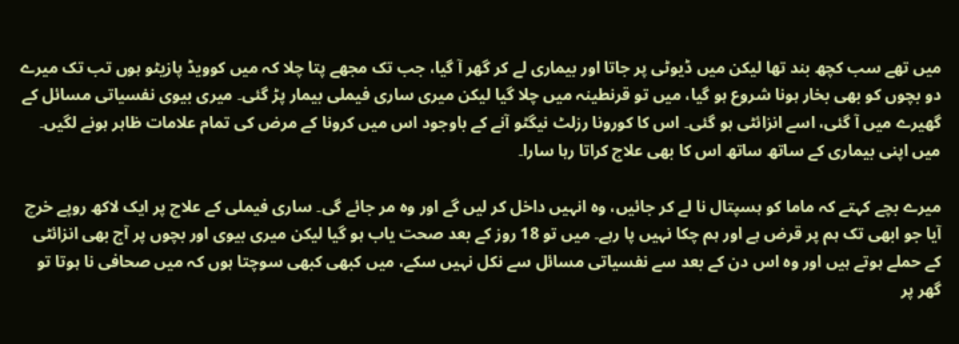میں تھے سب کچھ بند تھا لیکن میں ڈیوٹی پر جاتا اور بیماری لے کر گھر آ گیا، جب تک مجھے پتا چلا کہ میں کوویڈ پازیٹو ہوں تب تک میرے دو بچوں کو بھی بخار ہونا شروع ہو گیا، میں تو قرنطینہ میں چلا گیا لیکن میری ساری فیملی بیمار پڑ گئی۔ میری بیوی نفسیاتی مسائل کے گھیرے میں آ گئی، اسے انزائٹی ہو گئی۔ اس کا کورونا رزلٹ نیگٹو آنے کے باوجود اس میں کرونا کے مرض کی تمام علامات ظاہر ہونے لگیں۔ میں اپنی بیماری کے ساتھ ساتھ اس کا بھی علاج کراتا رہا سارا۔

میرے بچے کہتے کہ ماما کو ہسپتال نا لے کر جائیں، وہ انہیں داخل کر لیں گے اور وہ مر جائے گی۔ ساری فیملی کے علاج پر ایک لاکھ روپے خرچ آیا جو ابھی تک ہم پر قرض ہے اور ہم چکا نہیں پا رہے۔ میں تو 18 روز کے بعد صحت یاب ہو گیا لیکن میری بیوی اور بچوں پر آج بھی انزائٹی کے حملے ہوتے ہیں اور وہ اس دن کے بعد سے نفسیاتی مسائل سے نکل نہیں سکے، میں کبھی کبھی سوچتا ہوں کہ میں صحافی نا ہوتا تو گھر پر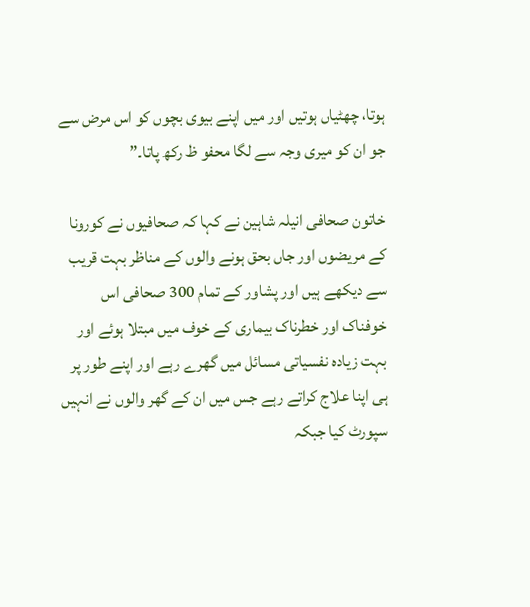ہوتا، چھٹیاں ہوتیں اور میں اپنے بیوی بچوں کو اس مرض سے جو ان کو میری وجہ سے لگا محفو ظ رکھ پاتا۔”

خاتون صحافی انیلہ شاہین نے کہا کہ صحافیوں نے کورونا کے مریضوں اور جاں بحق ہونے والوں کے مناظر بہت قریب سے دیکھے ہیں اور پشاور کے تمام 300 صحافی اس خوفناک اور خطرناک بیماری کے خوف میں مبتلا ہوئے اور بہت زیادہ نفسیاتی مسائل میں گھرے رہے اور اپنے طور پر ہی اپنا علاج کراتے رہے جس میں ان کے گھر والوں نے انہیں سپورٹ کیا جبکہ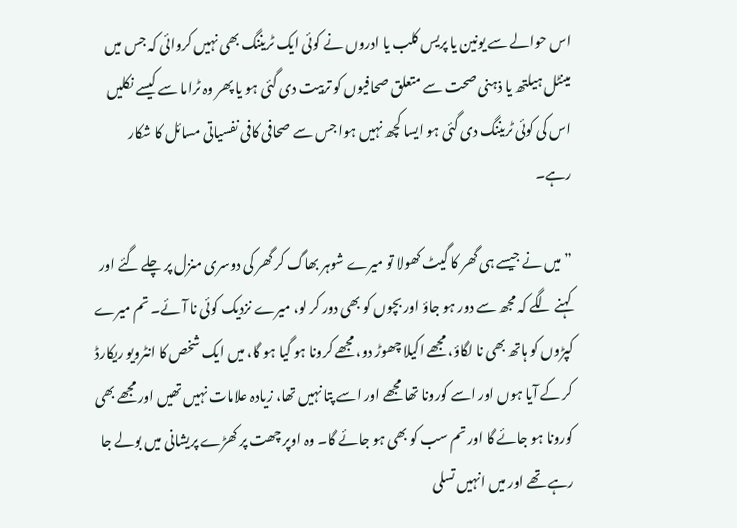اس حوالے سے یونین یا پریس کلب یا ادروں نے کوئی ایک ٹریننگ بھی نہیں کروائی کہ جس میں مینٹل ہیلتھ یا ذہنی صحت سے متعلق صحافیوں کو تربیت دی گئی ہو یا پھر وہ ٹراما سے کیسے نکلیں اس کی کوئی ٹریننگ دی گئی ہو ایسا کچھ نہیں ہوا جس سے صحافی کافی نفسیاتی مسائل کا شکار رہے۔

”میں نے جیسے ہی گھر کا گیٹ کھولا تو میرے شوہر بھاگ کر گھر کی دوسری منزل پر چلے گئے اور کہنے لگے کہ مجھ سے دور ہو جاؤ اور بچوں کو بھی دور کر لو، میرے نزدیک کوئی نا آئے۔ تم میرے کپڑوں کو ہاتھ بھی نا لگاؤ، مجھے اکیلا چھوڑ دو، مجھے کرونا ہو گیا ہو گا، میں ایک شخص کا انٹرویو ریکارڈ کر کے آیا ہوں اور اسے کورونا تھا مجھے اور اسے پتا نہیں تھا، زیادہ علامات نہیں تھیں اور مجھے بھی کورونا ہو جائے گا اور تم سب کو بھی ہو جائے گا۔ وہ اوپر چھت پر کھڑے پریشانی میں بولے جا رہے تھے اور میں انہیں تسلی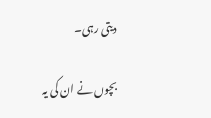دیتی رہی۔

بچوں نے ان کی یہ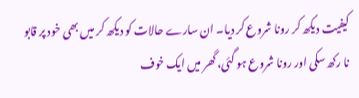کیفیت دیکھ کر رونا شروع کر دیا۔ ان سارے حالات کو دیکھ کر میں بھی خود پر قابو نا رکھ سکی اور رونا شروع ہو گئی، گھر میں ایک خوف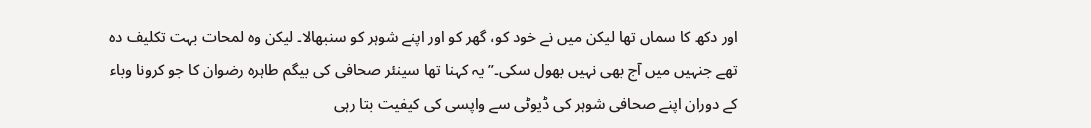اور دکھ کا سماں تھا لیکن میں نے خود کو، گھر کو اور اپنے شوہر کو سنبھالا۔ لیکن وہ لمحات بہت تکلیف دہ تھے جنہیں میں آج بھی نہیں بھول سکی۔” یہ کہنا تھا سینئر صحافی کی بیگم طاہرہ رضوان کا جو کرونا وباء کے دوران اپنے صحافی شوہر کی ڈیوٹی سے واپسی کی کیفیت بتا رہی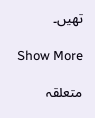تھیں۔

Show More

متعلقہ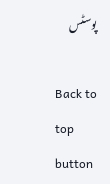پوسٹس

Back to top button